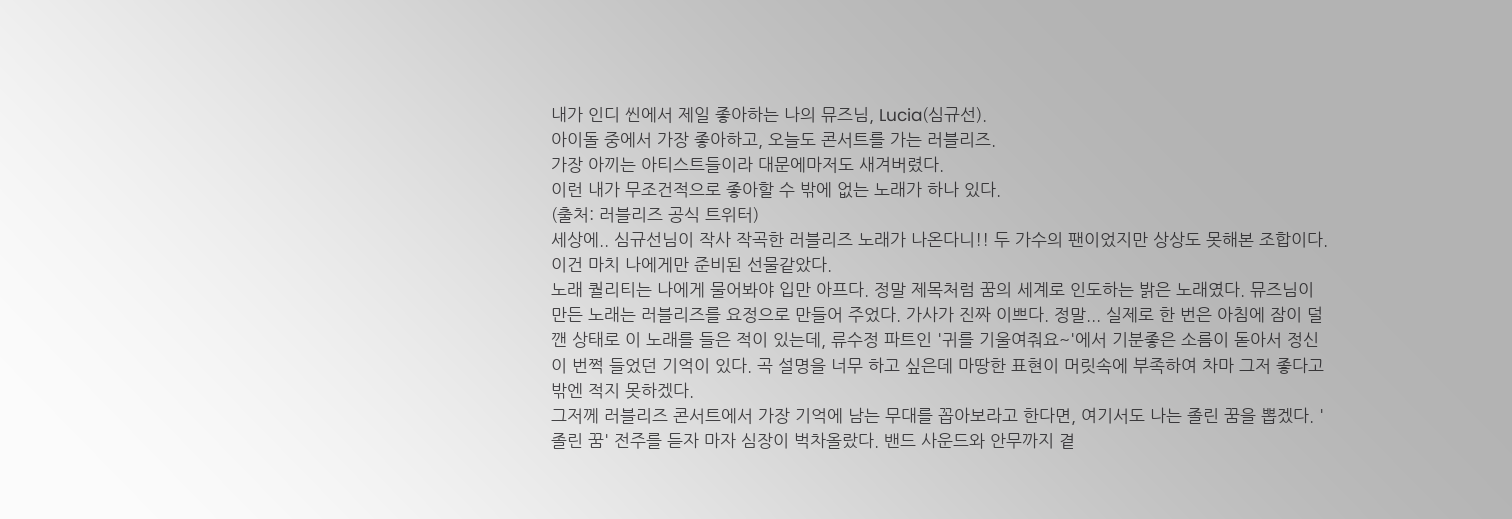내가 인디 씬에서 제일 좋아하는 나의 뮤즈님, Lucia(심규선).
아이돌 중에서 가장 좋아하고, 오늘도 콘서트를 가는 러블리즈.
가장 아끼는 아티스트들이라 대문에마저도 새겨버렸다.
이런 내가 무조건적으로 좋아할 수 밖에 없는 노래가 하나 있다.
(출처: 러블리즈 공식 트위터)
세상에.. 심규선님이 작사 작곡한 러블리즈 노래가 나온다니!! 두 가수의 팬이었지만 상상도 못해본 조합이다. 이건 마치 나에게만 준비된 선물같았다.
노래 퀄리티는 나에게 물어봐야 입만 아프다. 정말 제목처럼 꿈의 세계로 인도하는 밝은 노래였다. 뮤즈님이 만든 노래는 러블리즈를 요정으로 만들어 주었다. 가사가 진짜 이쁘다. 정말... 실제로 한 번은 아침에 잠이 덜 깬 상태로 이 노래를 들은 적이 있는데, 류수정 파트인 '귀를 기울여줘요~'에서 기분좋은 소름이 돋아서 정신이 번쩍 들었던 기억이 있다. 곡 설명을 너무 하고 싶은데 마땅한 표현이 머릿속에 부족하여 차마 그저 좋다고 밖엔 적지 못하겠다.
그저께 러블리즈 콘서트에서 가장 기억에 남는 무대를 꼽아보라고 한다면, 여기서도 나는 졸린 꿈을 뽑겠다. '졸린 꿈' 전주를 듣자 마자 심장이 벅차올랐다. 밴드 사운드와 안무까지 곁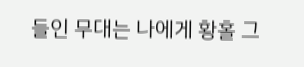들인 무대는 나에게 황홀 그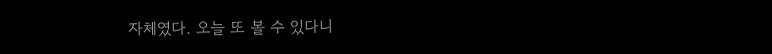자체였다. 오늘 또 볼 수 있다니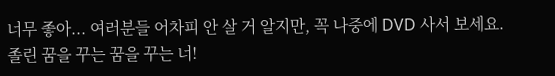너무 좋아... 여러분들 어차피 안 살 거 알지만, 꼭 나중에 DVD 사서 보세요.
졸린 꿈을 꾸는 꿈을 꾸는 너!